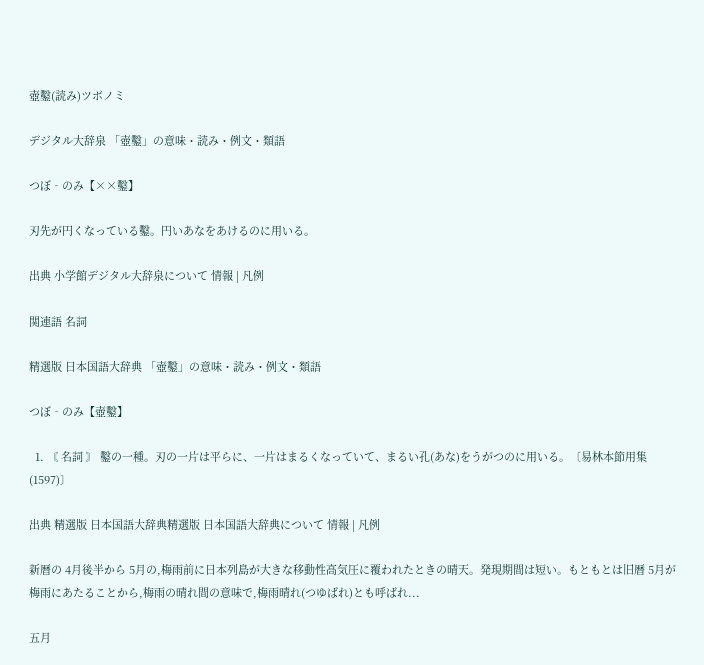壺鑿(読み)ツボノミ

デジタル大辞泉 「壺鑿」の意味・読み・例文・類語

つぼ‐のみ【××鑿】

刃先が円くなっている鑿。円いあなをあけるのに用いる。

出典 小学館デジタル大辞泉について 情報 | 凡例

関連語 名詞

精選版 日本国語大辞典 「壺鑿」の意味・読み・例文・類語

つぼ‐のみ【壺鑿】

  1. 〘 名詞 〙 鑿の一種。刃の一片は平らに、一片はまるくなっていて、まるい孔(あな)をうがつのに用いる。〔易林本節用集(1597)〕

出典 精選版 日本国語大辞典精選版 日本国語大辞典について 情報 | 凡例

新暦の 4月後半から 5月の,梅雨前に日本列島が大きな移動性高気圧に覆われたときの晴天。発現期間は短い。もともとは旧暦 5月が梅雨にあたることから,梅雨の晴れ間の意味で,梅雨晴れ(つゆばれ)とも呼ばれ...

五月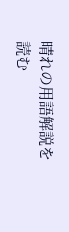晴れの用語解説を読む